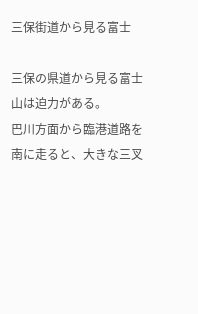三保街道から見る富士

三保の県道から見る富士山は迫力がある。
巴川方面から臨港道路を南に走ると、大きな三叉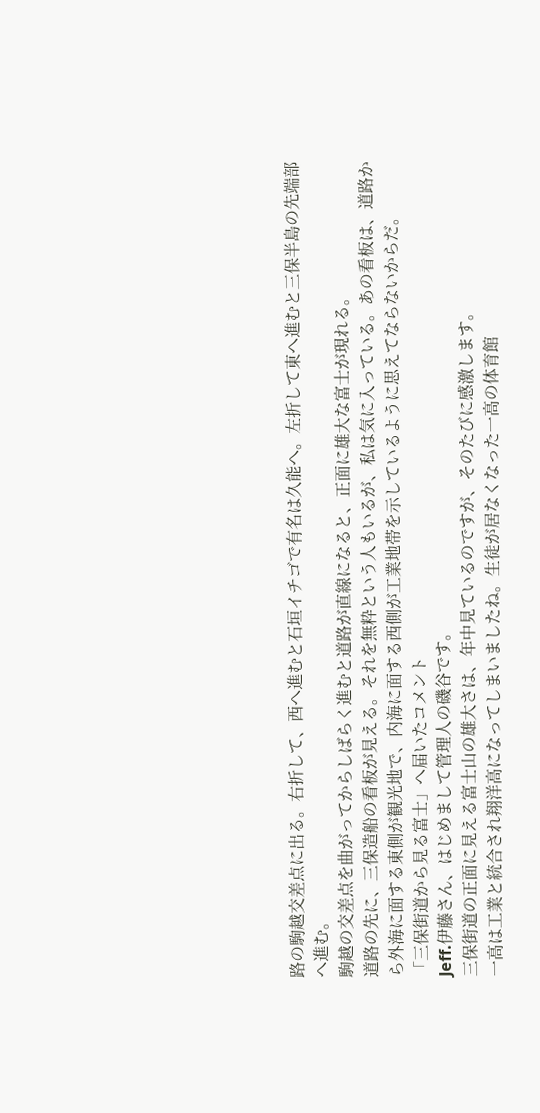路の駒越交差点に出る。右折して、西へ進むと石垣イチゴで有名は久能へ。左折して東へ進むと三保半島の先端部へ進む。
駒越の交差点を曲がってからしばらく進むと道路が直線になると、正面に雄大な富士が現れる。
道路の先に、三保造船の看板が見える。それを無粋という人もいるが、私は気に入っている。あの看板は、道路から外海に面する東側が観光地で、内海に面する西側が工業地帯を示しているように思えてならないからだ。
「三保街道から見る富士」へ届いたコメント
Jeff.伊藤さん、はじめまして管理人の磯谷です。
三保街道の正面に見える富士山の雄大さは、年中見ているのですが、そのたびに感激します。
一高は工業と統合され翔洋高になってしまいましたね。生徒が居なくなった一高の体育館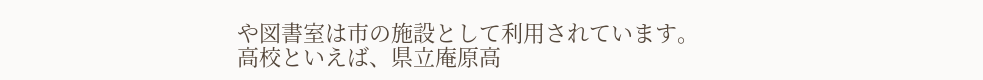や図書室は市の施設として利用されています。
高校といえば、県立庵原高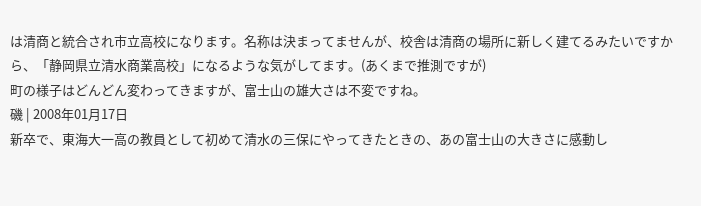は清商と統合され市立高校になります。名称は決まってませんが、校舎は清商の場所に新しく建てるみたいですから、「静岡県立清水商業高校」になるような気がしてます。(あくまで推測ですが)
町の様子はどんどん変わってきますが、富士山の雄大さは不変ですね。
磯 | 2008年01月17日
新卒で、東海大一高の教員として初めて清水の三保にやってきたときの、あの富士山の大きさに感動し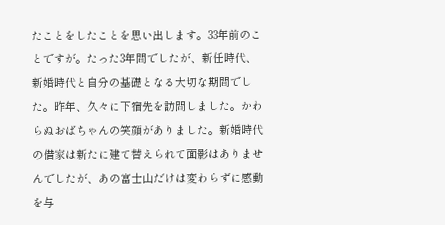たことをしたことを思い出します。33年前のことですが。たった3年間でしたが、新任時代、新婚時代と自分の基礎となる大切な期間でした。昨年、久々に下宿先を訪問しました。かわらぬおばちゃんの笑顔がありました。新婚時代の借家は新たに建て替えられて面影はありませんでしたが、あの富士山だけは変わらずに感動を与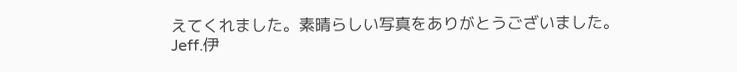えてくれました。素晴らしい写真をありがとうございました。
Jeff.伊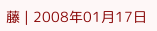藤 | 2008年01月17日